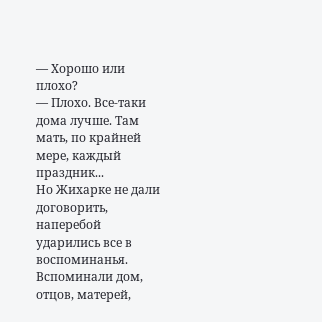— Хорошо или плохо?
— Плохо. Все-таки дома лучше. Там мать, по крайней мере, каждый праздник...
Но Жихарке не дали договорить, наперебой ударились все в воспоминанья.
Вспоминали дом, отцов, матерей,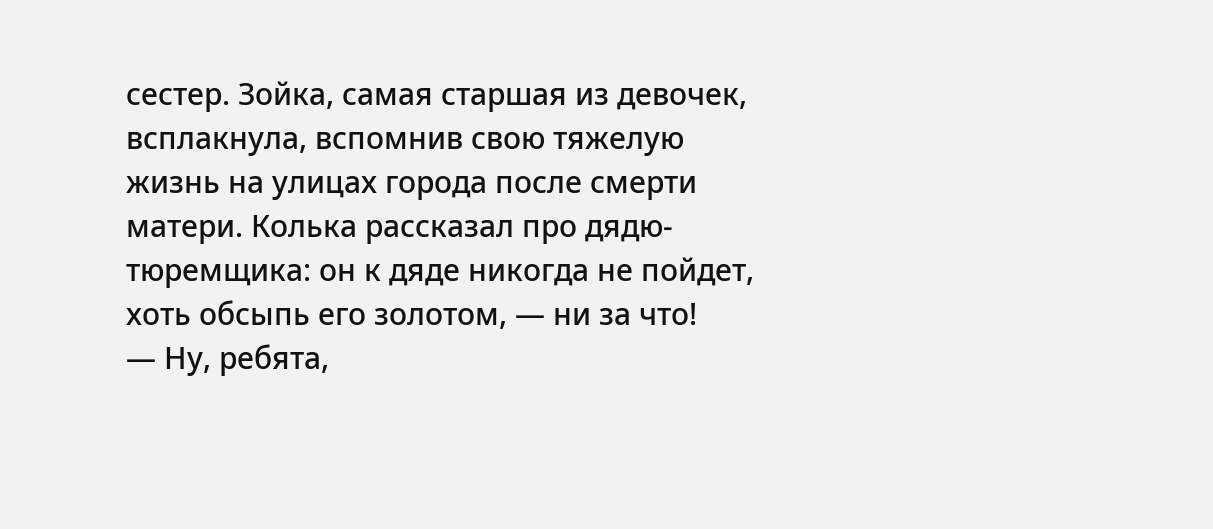сестер. Зойка, самая старшая из девочек, всплакнула, вспомнив свою тяжелую жизнь на улицах города после смерти матери. Колька рассказал про дядю-тюремщика: он к дяде никогда не пойдет, хоть обсыпь его золотом, — ни за что!
— Ну, ребята,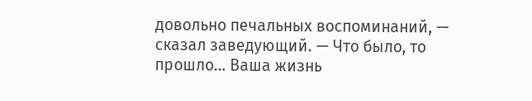довольно печальных воспоминаний, — сказал заведующий. — Что было, то прошло... Ваша жизнь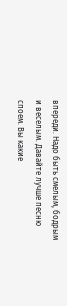впереди. Надо быть смелым, бодрым и веселым. Давайте лучше песню споем. Вы какие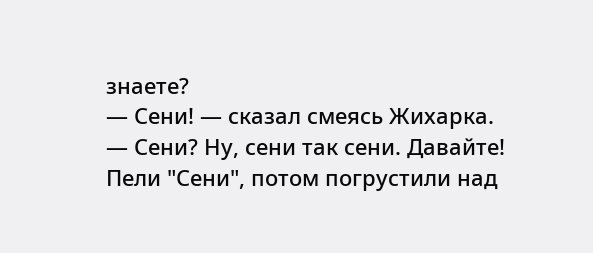знаете?
— Сени! — сказал смеясь Жихарка.
— Сени? Ну, сени так сени. Давайте!
Пели "Сени", потом погрустили над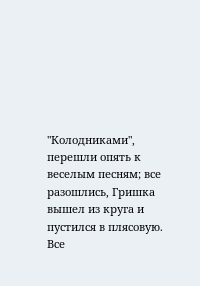"Колодниками", перешли опять к веселым песням; все разошлись, Гришка вышел из круга и пустился в плясовую.
Все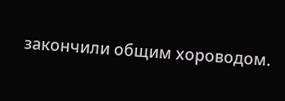закончили общим хороводом.